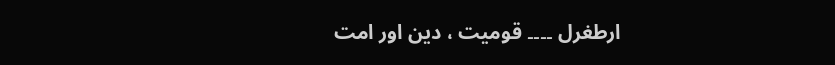ارطغرل ۔۔۔۔ قومیت ، دین اور امت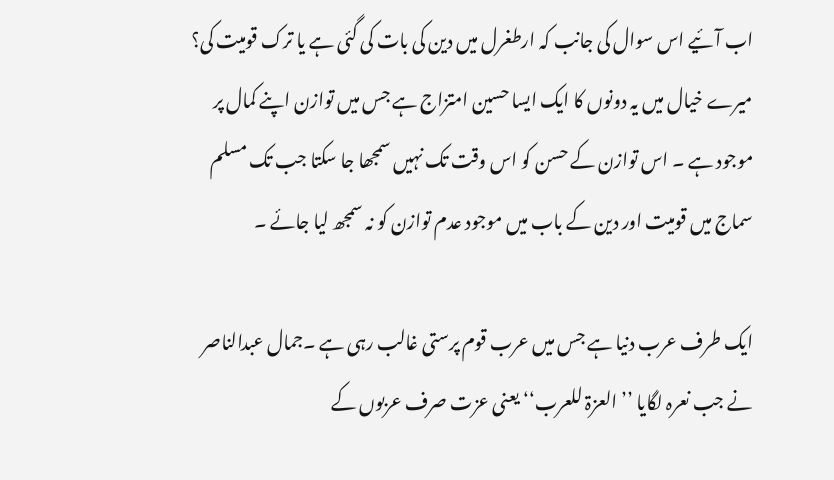اب آئیے اس سوال کی جانب کہ ارطغرل میں دین کی بات کی گئی ہے یا ترک قومیت کی؟ میرے خیال میں یہ دونوں کا ایک ایسا حسین امتزاج ہے جس میں توازن اپنے کمال پر موجود ہے ۔ اس توازن کے حسن کو اس وقت تک نہیں سمجھا جا سکتا جب تک مسلم سماج میں قومیت اور دین کے باب میں موجود عدم توازن کو نہ سمجھ لیا جائے ۔

ایک طرف عرب دنیا ہے جس میں عرب قوم پرستی غالب رہی ہے ۔جمال عبدالناصر نے جب نعرہ لگایا ’’ العزۃ للعرب‘‘ یعنی عزت صرف عربوں کے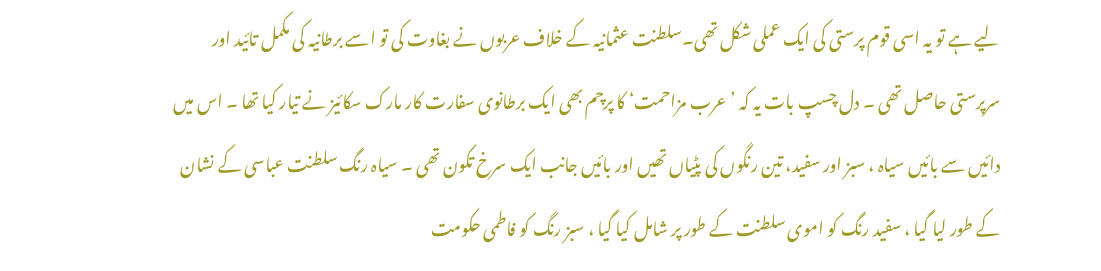لیے ہے تو یہ اسی قوم پرستی کی ایک عملی شکل تھی۔سلطنت عثمانیہ کے خلاف عربوں نے بغاوت کی تو اسے برطانیہ کی مکمل تائید اور سرپرستی حاصل تھی ۔ دل چسپ بات یہ کہ ’ عرب مزاحمت‘ کا پرچم بھی ایک برطانوی سفارت کار مارک سکائیز نے تیار کیا تھا ۔ اس میں دائیں سے بائیں سیاہ ، سبز اور سفید، تین رنگوں کی پٹیاں تھیں اور بائیں جانب ایک سرخ تکون تھی ۔ سیاہ رنگ سلطنت عباسی کے نشان کے طور لیا گیا ، سفید رنگ کو اموی سلطنت کے طور پر شامل کیا گیا ، سبز رنگ کو فاطمی حکومت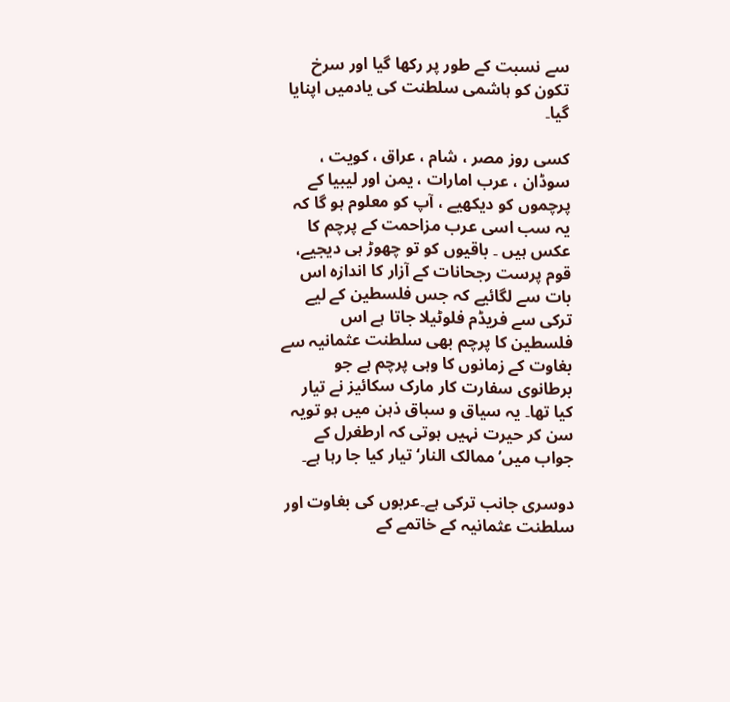سے نسبت کے طور پر رکھا گیا اور سرخ تکون کو ہاشمی سلطنت کی یادمیں اپنایا گیا۔

کسی روز مصر ، شام ، عراق ، کویت ، سوڈان ، عرب امارات ، یمن اور لیبیا کے پرچموں کو دیکھیے ، آپ کو معلوم ہو گا کہ یہ سب اسی عرب مزاحمت کے پرچم کا عکس ہیں ۔ باقیوں کو تو چھوڑ ہی دیجیے، قوم پرست رجحانات کے آزار کا اندازہ اس بات سے لگائیے کہ جس فلسطین کے لیے ترکی سے فریڈم فلوٹیلا جاتا ہے اس فلسطین کا پرچم بھی سلطنت عثمانیہ سے بغاوت کے زمانوں کا وہی پرچم ہے جو برطانوی سفارت کار مارک سکائیز نے تیار کیا تھا۔ یہ سیاق و سباق ذہن میں ہو تویہ سن کر حیرت نہیں ہوتی کہ ارطغرل کے جواب میں’ ممالک النار‘ تیار کیا جا رہا ہے۔

دوسری جانب ترکی ہے۔عربوں کی بغاوت اور سلطنت عثمانیہ کے خاتمے کے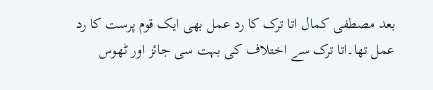بعد مصطفی کمال اتا ترک کا رد عمل بھی ایک قوم پرست کا رد عمل تھا۔اتا ترک سے اختلاف کی بہت سی جائز اور ٹھوس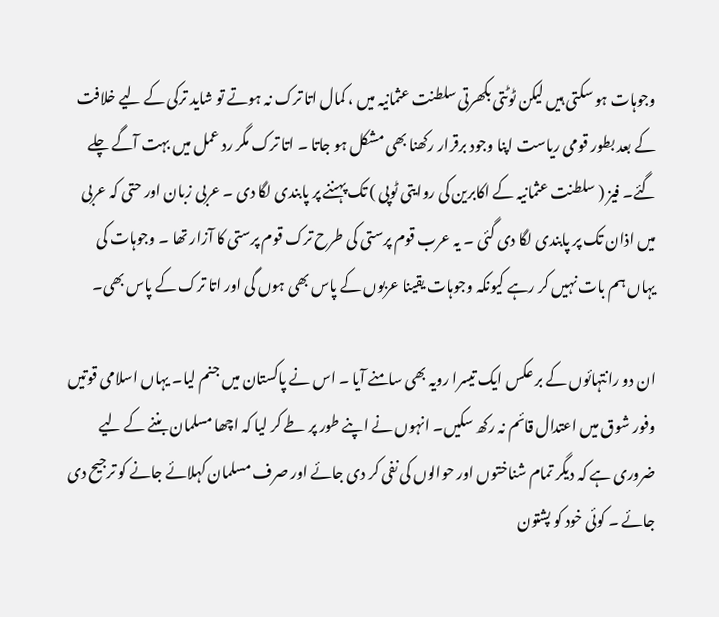وجوہات ہو سکتی ہیں لیکن ٹوٹتی بکھرتی سلطنت عثمانیہ میں ، کمال اتا ترک نہ ہوتے تو شاید ترکی کے لیے خلافت کے بعد بطور قومی ریاست اپنا وجود برقرار رکھنا بھی مشکل ہو جاتا ۔ اتا ترک مگر رد عمل میں بہت آگے چلے گئے۔ فیز ( سلطنت عثمانیہ کے اکابرین کی روایتی ٹوپی ) تک پہننے پر پابندی لگا دی ۔ عربی زبان اور حتی کہ عربی میں اذان تک پر پابندی لگا دی گئی ۔ یہ عرب قوم پرستی کی طرح ترک قوم پرستی کا آزار تھا ۔ وجوہات کی یہاں ہم بات نہیں کر رہے کیونکہ وجوہات یقینا عربوں کے پاس بھی ہوں گی اور اتا ترک کے پاس بھی۔

ان دو رانتہائوں کے بر عکس ایک تیسرا رویہ بھی سامنے آیا ۔ اس نے پاکستان میں جنم لیا۔ یہاں اسلامی قوتیں وفور شوق میں اعتدال قائم نہ رکھ سکیں۔ انہوں نے اپنے طور پر طے کر لیا کہ اچھا مسلمان بننے کے لیے ضروری ہے کہ دیگر تمام شناختوں اور حوالوں کی نفی کر دی جائے اور صرف مسلمان کہلائے جانے کو ترجیح دی جائے ۔ کوئی خود کو پشتون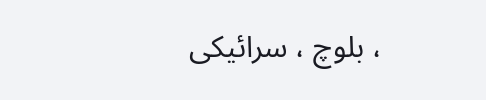، بلوچ ، سرائیکی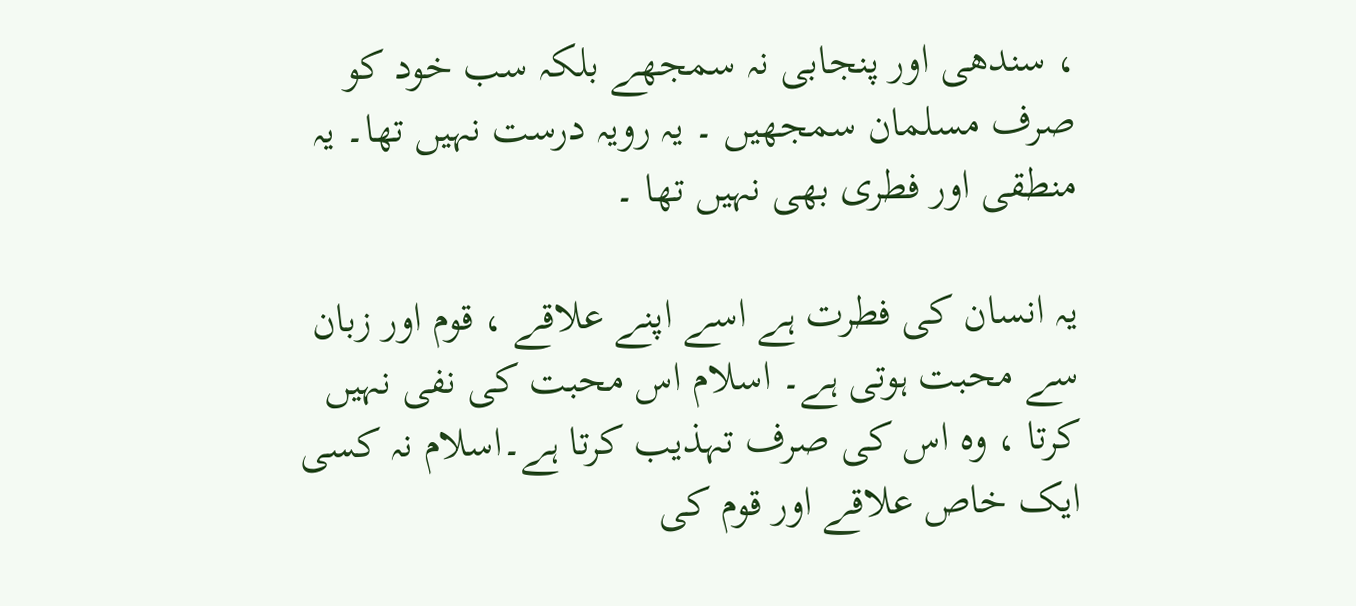، سندھی اور پنجابی نہ سمجھے بلکہ سب خود کو صرف مسلمان سمجھیں ۔ یہ رویہ درست نہیں تھا۔ یہ منطقی اور فطری بھی نہیں تھا ۔

یہ انسان کی فطرت ہے اسے اپنے علاقے ، قوم اور زبان سے محبت ہوتی ہے۔ اسلام اس محبت کی نفی نہیں کرتا ، وہ اس کی صرف تہذیب کرتا ہے۔اسلام نہ کسی ایک خاص علاقے اور قوم کی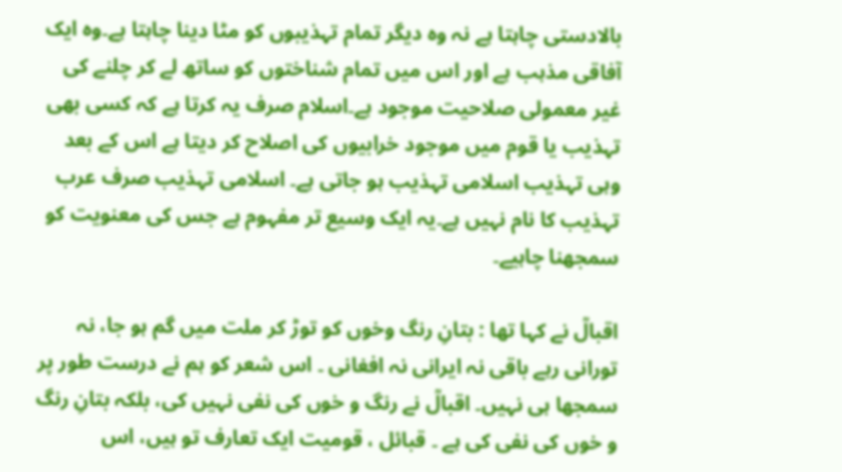بالادستی چاہتا ہے نہ وہ دیگر تمام تہذیبوں کو مٹا دینا چاہتا ہے۔وہ ایک آفاقی مذہب ہے اور اس میں تمام شناختوں کو ساتھ لے کر چلنے کی غیر معمولی صلاحیت موجود ہے۔اسلام صرف یہ کرتا ہے کہ کسی بھی تہذیب یا قوم میں موجود خرابیوں کی اصلاح کر دیتا ہے اس کے بعد وہی تہذیب اسلامی تہذیب ہو جاتی ہے۔ اسلامی تہذیب صرف عرب تہذیب کا نام نہیں ہے۔یہ ایک وسیع تر مفہوم ہے جس کی معنویت کو سمجھنا چاہیے۔

اقبالؒ نے کہا تھا : بتانِ رنگ وخوں کو توڑ کر ملت میں گم ہو جا، نہ تورانی رہے باقی نہ ایرانی نہ افغانی ۔ اس شعر کو ہم نے درست طور پر سمجھا ہی نہیں۔ اقبالؒ نے رنگ و خوں کی نفی نہیں کی، بلکہ بتانِ رنگ و خوں کی نفی کی ہے ۔ قبائل ، قومیت ایک تعارف تو ہیں، اس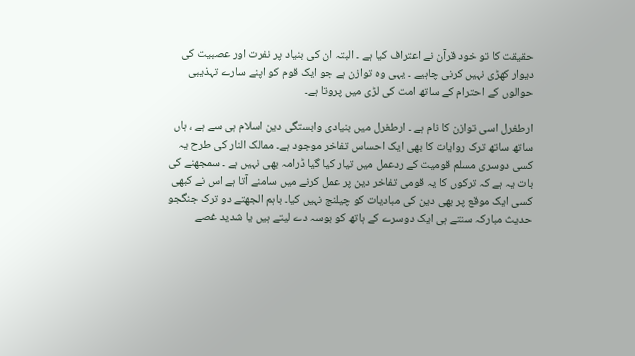حقیقت کا تو خود قرآن نے اعتراف کیا ہے ۔ البتہ ان کی بنیاد پر نفرت اور عصبیت کی دیوار کھڑی نہیں کرنی چاہیے ۔ یہی وہ توازن ہے جو ایک قوم کو اپنے سارے تہذیبی حوالوں کے احترام کے ساتھ امت کی لڑی میں پروتا ہے۔

ارطغرل اسی توازن کا نام ہے ۔ ارطغرل میں بنیادی وابستگی دین اسلام ہی سے ہے ، ہاں ساتھ ساتھ ترک روایات کا بھی ایک احساس تفاخر موجود ہے۔ ممالک النار کی طرح یہ کسی دوسری مسلم قومیت کے ردعمل میں تیار کیا گیا ڈرامہ بھی نہیں ہے ۔ سمجھنے کی بات یہ ہے کہ ترکوں کا یہ قومی تفاخر دین پر عمل کرنے میں سامنے آتا ہے اس نے کبھی کسی ایک موقع پر بھی دین کی مبادیات کو چیلنج نہیں کیا۔ باہم الجھتے دو ترک جنگجو حدیث مبارکہ سنتے ہی ایک دوسرے کے ہاتھ کو بوسہ دے لیتے ہیں یا شدید غصے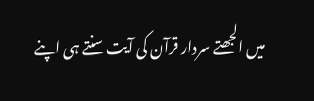میں الجھتے سردار قرآن کی آیت سنتے ہی اپنے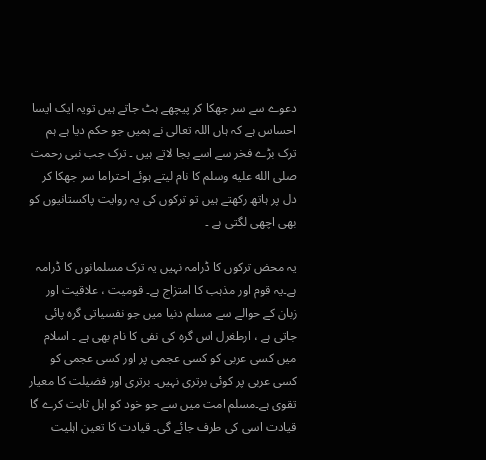دعوے سے سر جھکا کر پیچھے ہٹ جاتے ہیں تویہ ایک ایسا احساس ہے کہ ہاں اللہ تعالی نے ہمیں جو حکم دیا ہے ہم ترک بڑے فخر سے اسے بجا لاتے ہیں ۔ ترک جب نبی رحمت صلى الله عليه وسلم کا نام لیتے ہوئے احتراما سر جھکا کر دل پر ہاتھ رکھتے ہیں تو ترکوں کی یہ روایت پاکستانیوں کو بھی اچھی لگتی ہے ۔

یہ محض ترکوں کا ڈرامہ نہیں یہ ترک مسلمانوں کا ڈرامہ ہے۔یہ قوم اور مذہب کا امتزاج ہے۔ قومیت ، علاقیت اور زبان کے حوالے سے مسلم دنیا میں جو نفسیاتی گرہ پائی جاتی ہے ، ارطغرل اس گرہ کی نفی کا نام بھی ہے ۔ اسلام میں کسی عربی کو کسی عجمی پر اور کسی عجمی کو کسی عربی پر کوئی برتری نہیں۔ برتری اور فضیلت کا معیار تقوی ہے۔مسلم امت میں سے جو خود کو اہل ثابت کرے گا قیادت اسی کی طرف جائے گی۔ قیادت کا تعین اہلیت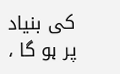کی بنیاد پر ہو گا ،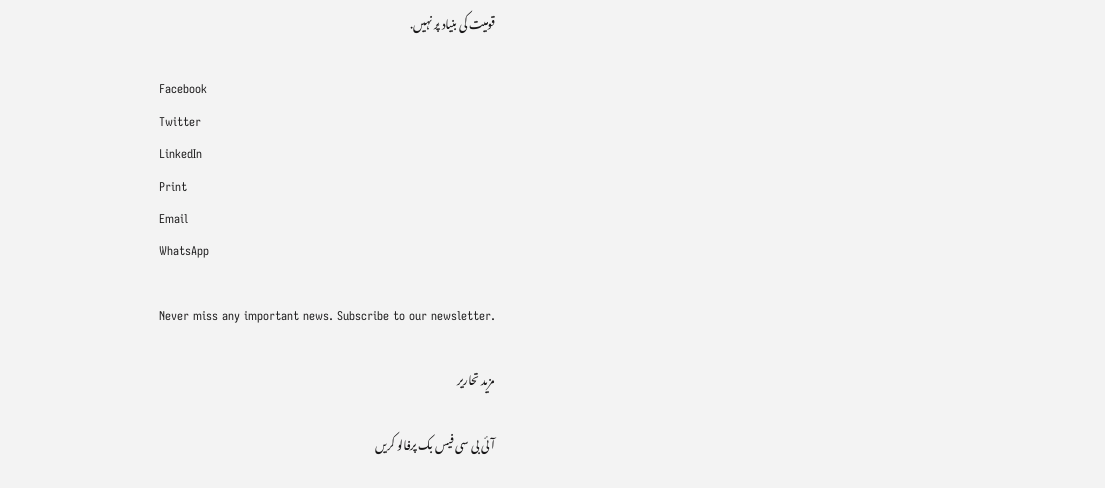قومیت کی بنیاد پر نہیں.

Facebook
Twitter
LinkedIn
Print
Email
WhatsApp

Never miss any important news. Subscribe to our newsletter.

مزید تحاریر

آئی بی سی فیس بک پرفالو کریں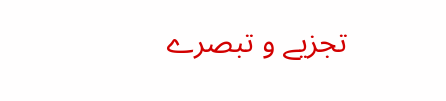تجزیے و تبصرے